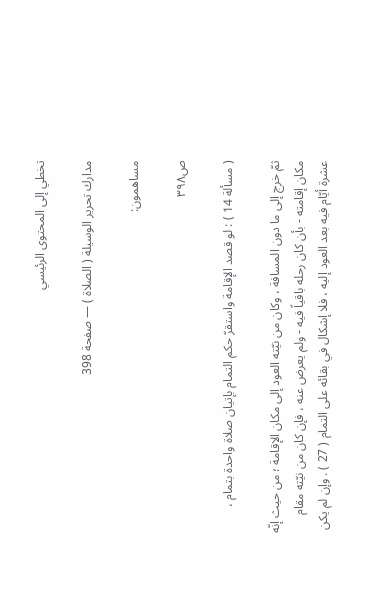تخطي إلى المحتوى الرئيسي

مدارك تحرير الوسيلة ( الصلاة ) — صفحة 398

مساهمون:

ص٣٩٨

( مسألة 14 ) : لو قصد الإقامة واستقرّ حكم التمام بإتيان صلاة واحدة بتمام ،

ثمّ خرج إلى ما دون المسافة ، وكان من نيّته العود إلى مكان الإقامة ؛ من حيث إنّه مكان إقامته - بأن كان رحله باقياً فيه - ولم يعرض عنه ، فإن كان من نيّته مقام عشرة أيّام فيه بعد العود إليه ، فلا إشكال في بقائه على التمام ( 27 ) . وإن لم يكن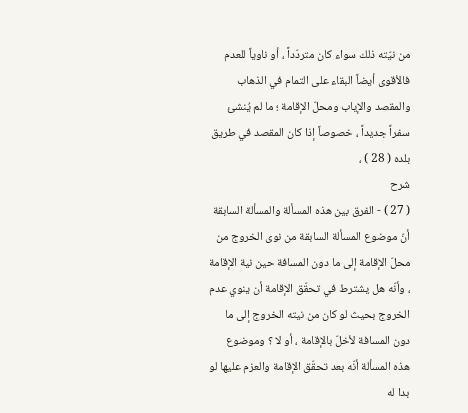من نيّته ذلك سواء كان متردّداً ، أو ناوياً للعدم فالأقوى أيضاً البقاء على التمام في الذهاب والمقصد والإياب ومحلّ الإقامة ؛ ما لم يُنشئ سفراً جديداً ، خصوصاً إذا كان المقصد في طريق بلده ( 28 ) ،
شرح
( 27 ) - الفرق بين هذه المسألة والمسألة السابقة أنّ موضوع المسألة السابقة من نوى الخروج من محلّ الإقامة إلى ما دون المسافة حين نية الإقامة ، وأنّه هل يشترط في تحقّق الإقامة أن ينوي عدم الخروج بحيث لو كان من نيته الخروج إلى ما دون المسافة لأخلّ بالإقامة ، أو لا ؟ وموضوع هذه المسألة أنّه بعد تحقّق الإقامة والعزم عليها لو بدا له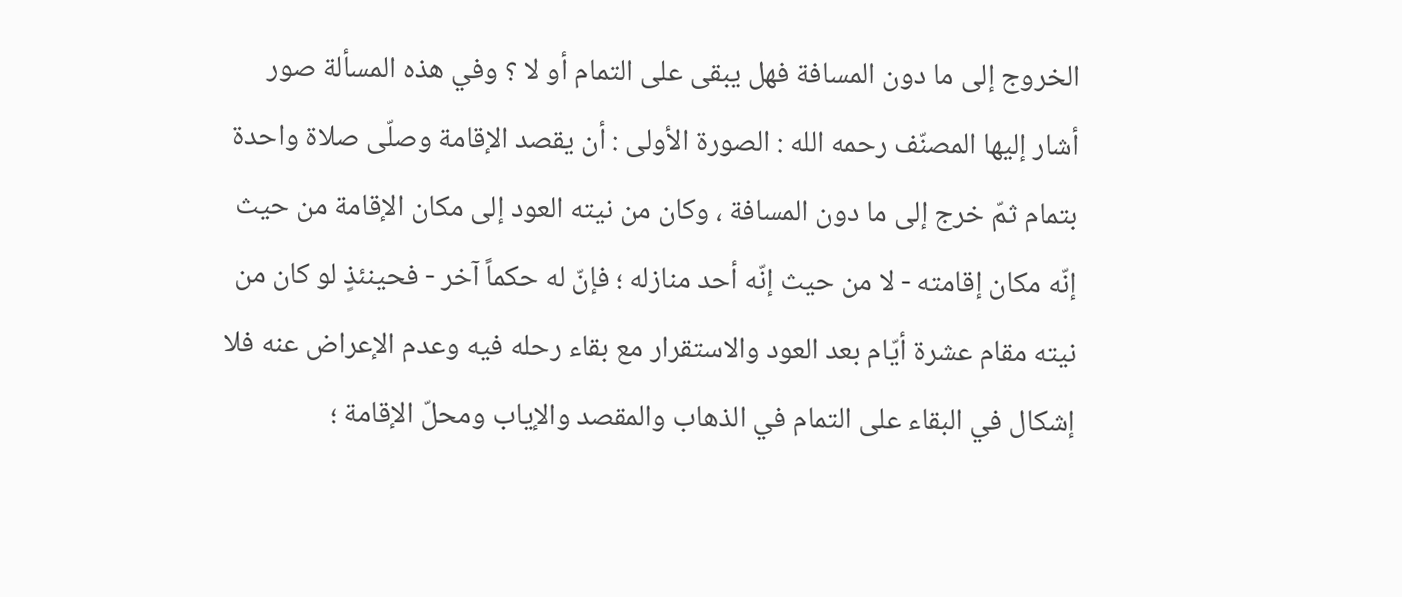الخروج إلى ما دون المسافة فهل يبقى على التمام أو لا ؟ وفي هذه المسألة صور أشار إليها المصنّف رحمه الله : الصورة الأولى : أن يقصد الإقامة وصلّى صلاة واحدة بتمام ثمّ خرج إلى ما دون المسافة ، وكان من نيته العود إلى مكان الإقامة من حيث إنّه مكان إقامته - لا من حيث إنّه أحد منازله ؛ فإنّ له حكماً آخر - فحينئذٍ لو كان من نيته مقام عشرة أيّام بعد العود والاستقرار مع بقاء رحله فيه وعدم الإعراض عنه فلا إشكال في البقاء على التمام في الذهاب والمقصد والإياب ومحلّ الإقامة ؛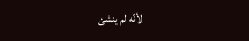لأنّه لم ينشئ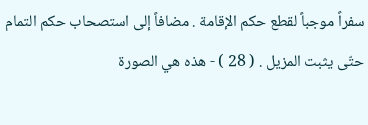سفراً موجباً لقطع حكم الإقامة . مضافاً إلى استصحاب حكم التمام حتّى يثبت المزيل . ( 28 ) - هذه هي الصورة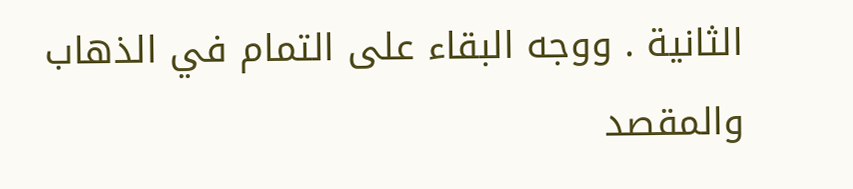الثانية . ووجه البقاء على التمام في الذهاب والمقصد